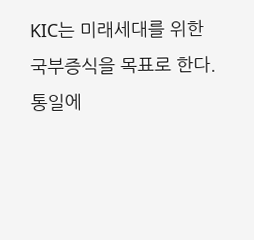KIC는 미래세대를 위한 국부증식을 목표로 한다. 통일에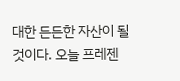대한 든든한 자산이 될 것이다. 오늘 프레젠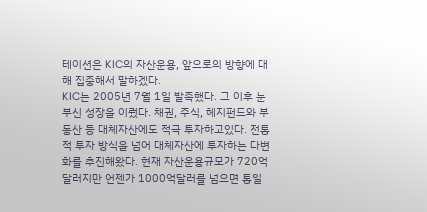테이션은 KIC의 자산운용, 앞으로의 방향에 대해 집중해서 말하겠다.
KIC는 2005년 7월 1일 발족했다. 그 이후 눈부신 성장을 이뤘다. 채권, 주식, 헤지펀드와 부동산 등 대체자산에도 적극 투자하고있다. 전통적 투자 방식을 넘어 대체자산에 투자하는 다변화를 추진해왔다. 현재 자산운용규모가 720억달러지만 언젠가 1000억달러를 넘으면 통일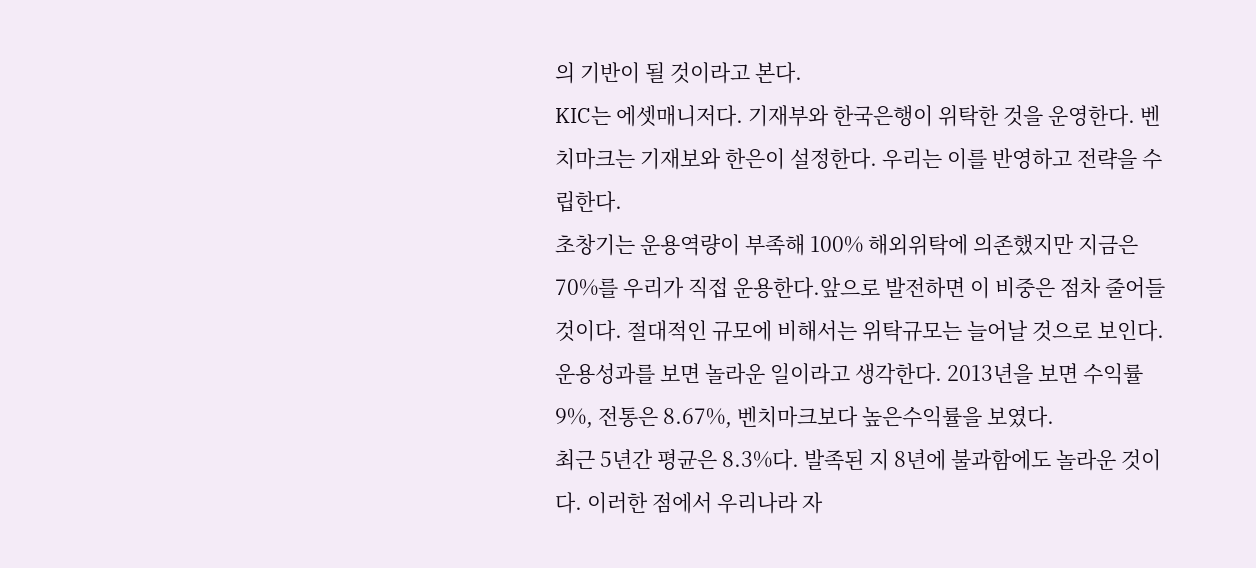의 기반이 될 것이라고 본다.
KIC는 에셋매니저다. 기재부와 한국은행이 위탁한 것을 운영한다. 벤치마크는 기재보와 한은이 설정한다. 우리는 이를 반영하고 전략을 수립한다.
초창기는 운용역량이 부족해 100% 해외위탁에 의존했지만 지금은 70%를 우리가 직접 운용한다.앞으로 발전하면 이 비중은 점차 줄어들 것이다. 절대적인 규모에 비해서는 위탁규모는 늘어날 것으로 보인다. 운용성과를 보면 놀라운 일이라고 생각한다. 2013년을 보면 수익률 9%, 전통은 8.67%, 벤치마크보다 높은수익률을 보였다.
최근 5년간 평균은 8.3%다. 발족된 지 8년에 불과함에도 놀라운 것이다. 이러한 점에서 우리나라 자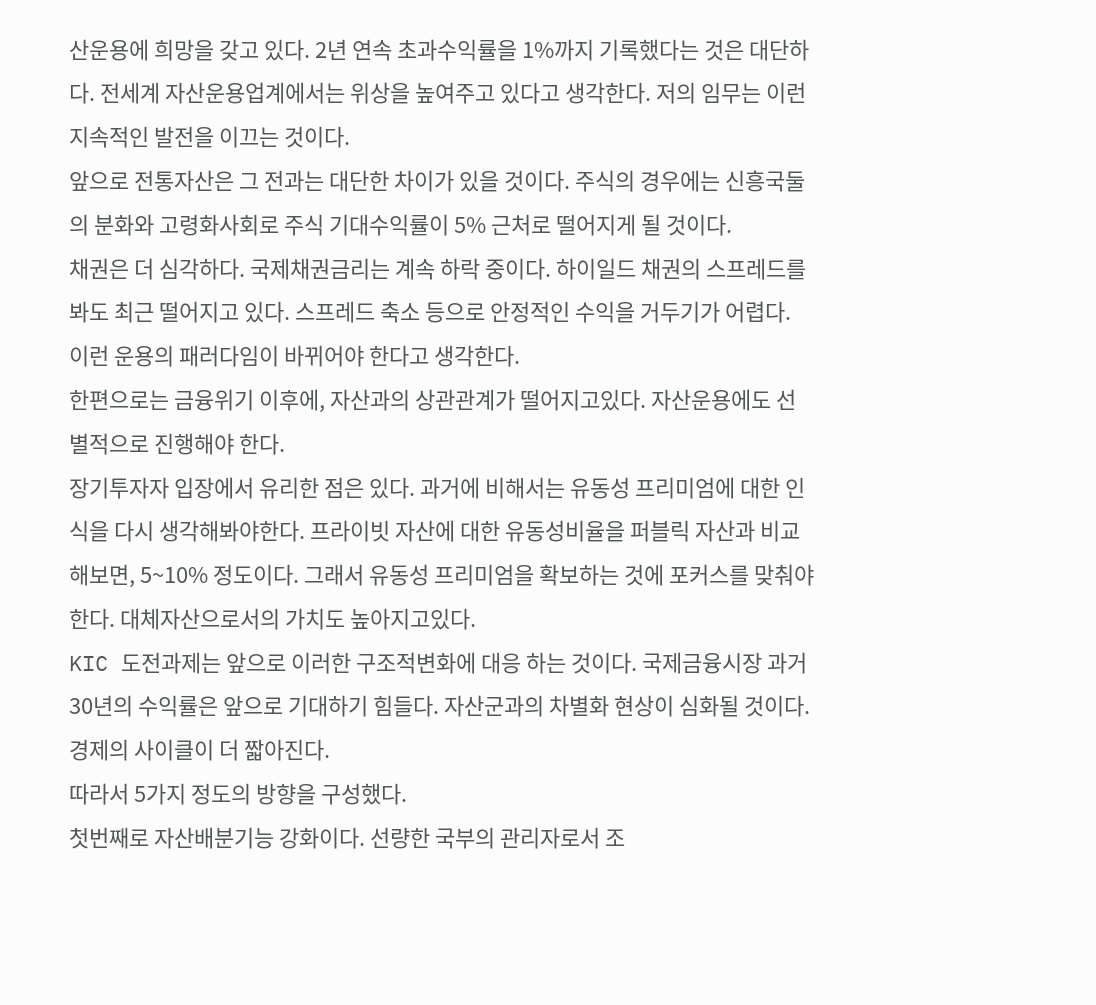산운용에 희망을 갖고 있다. 2년 연속 초과수익률을 1%까지 기록했다는 것은 대단하다. 전세계 자산운용업계에서는 위상을 높여주고 있다고 생각한다. 저의 임무는 이런 지속적인 발전을 이끄는 것이다.
앞으로 전통자산은 그 전과는 대단한 차이가 있을 것이다. 주식의 경우에는 신흥국둘의 분화와 고령화사회로 주식 기대수익률이 5% 근처로 떨어지게 될 것이다.
채권은 더 심각하다. 국제채권금리는 계속 하락 중이다. 하이일드 채권의 스프레드를 봐도 최근 떨어지고 있다. 스프레드 축소 등으로 안정적인 수익을 거두기가 어렵다. 이런 운용의 패러다임이 바뀌어야 한다고 생각한다.
한편으로는 금융위기 이후에, 자산과의 상관관계가 떨어지고있다. 자산운용에도 선별적으로 진행해야 한다.
장기투자자 입장에서 유리한 점은 있다. 과거에 비해서는 유동성 프리미엄에 대한 인식을 다시 생각해봐야한다. 프라이빗 자산에 대한 유동성비율을 퍼블릭 자산과 비교해보면, 5~10% 정도이다. 그래서 유동성 프리미엄을 확보하는 것에 포커스를 맞춰야 한다. 대체자산으로서의 가치도 높아지고있다.
KIC 도전과제는 앞으로 이러한 구조적변화에 대응 하는 것이다. 국제금융시장 과거 30년의 수익률은 앞으로 기대하기 힘들다. 자산군과의 차별화 현상이 심화될 것이다. 경제의 사이클이 더 짧아진다.
따라서 5가지 정도의 방향을 구성했다.
첫번째로 자산배분기능 강화이다. 선량한 국부의 관리자로서 조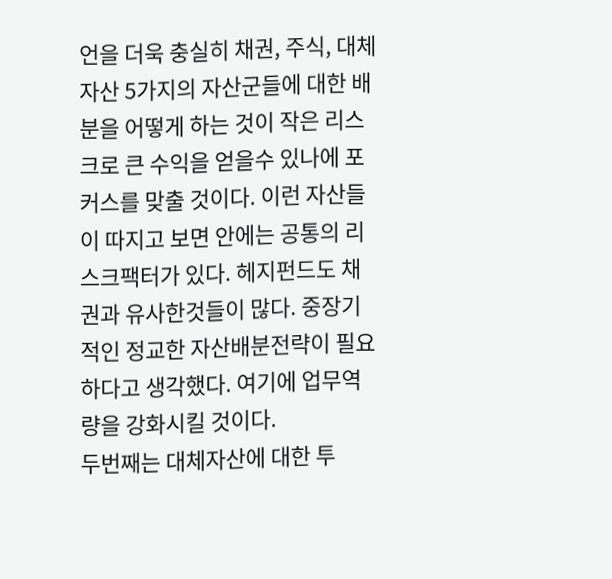언을 더욱 충실히 채권, 주식, 대체자산 5가지의 자산군들에 대한 배분을 어떻게 하는 것이 작은 리스크로 큰 수익을 얻을수 있나에 포커스를 맞출 것이다. 이런 자산들이 따지고 보면 안에는 공통의 리스크팩터가 있다. 헤지펀드도 채권과 유사한것들이 많다. 중장기적인 정교한 자산배분전략이 필요하다고 생각했다. 여기에 업무역량을 강화시킬 것이다.
두번째는 대체자산에 대한 투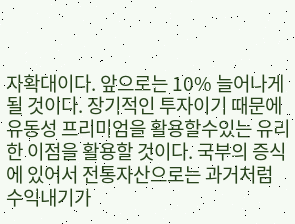자확대이다. 앞으로는 10% 늘어나게 될 것이다. 장기적인 투자이기 때문에 유동성 프리미엄을 활용할수있는 유리한 이점을 활용할 것이다. 국부의 증식에 있어서 전통자산으로는 과거처럼 수익내기가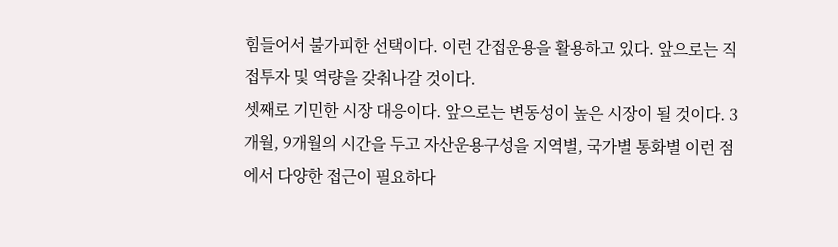힘들어서 불가피한 선택이다. 이런 간접운용을 활용하고 있다. 앞으로는 직접투자 및 역량을 갖춰나갈 것이다.
셋째로 기민한 시장 대응이다. 앞으로는 변동성이 높은 시장이 될 것이다. 3개월, 9개월의 시간을 두고 자산운용구성을 지역별, 국가별 통화별 이런 점에서 다양한 접근이 필요하다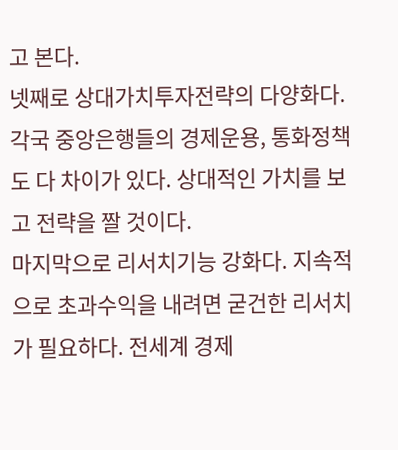고 본다.
넷째로 상대가치투자전략의 다양화다. 각국 중앙은행들의 경제운용, 통화정책도 다 차이가 있다. 상대적인 가치를 보고 전략을 짤 것이다.
마지막으로 리서치기능 강화다. 지속적으로 초과수익을 내려면 굳건한 리서치가 필요하다. 전세계 경제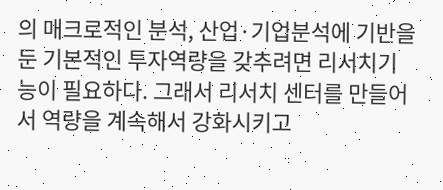의 매크로적인 분석, 산업·기업분석에 기반을 둔 기본적인 투자역량을 갖추려면 리서치기능이 필요하다. 그래서 리서치 센터를 만들어서 역량을 계속해서 강화시키고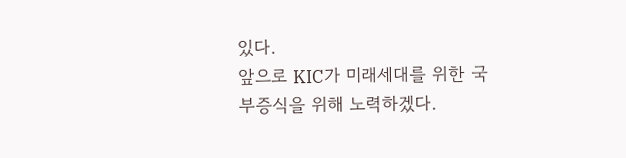있다.
앞으로 KIC가 미래세대를 위한 국부증식을 위해 노력하겠다.